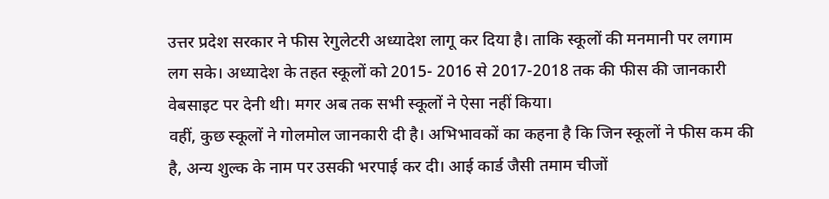उत्तर प्रदेश सरकार ने फीस रेगुलेटरी अध्यादेश लागू कर दिया है। ताकि स्कूलों की मनमानी पर लगाम लग सके। अध्यादेश के तहत स्कूलों को 2015- 2016 से 2017-2018 तक की फीस की जानकारी वेबसाइट पर देनी थी। मगर अब तक सभी स्कूलों ने ऐसा नहीं किया।
वहीं, कुछ स्कूलों ने गोलमोल जानकारी दी है। अभिभावकों का कहना है कि जिन स्कूलों ने फीस कम की है, अन्य शुल्क के नाम पर उसकी भरपाई कर दी। आई कार्ड जैसी तमाम चीजों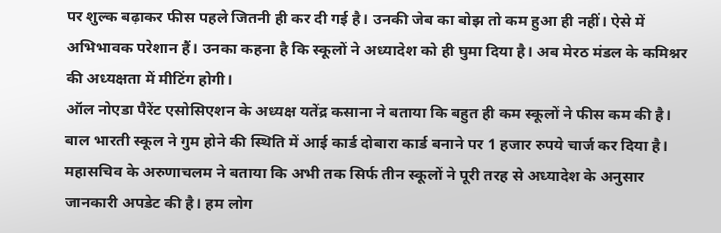पर शुल्क बढ़ाकर फीस पहले जितनी ही कर दी गई है। उनकी जेब का बोझ तो कम हुआ ही नहीं। ऐसे में अभिभावक परेशान हैं। उनका कहना है कि स्कूलों ने अध्यादेश को ही घुमा दिया है। अब मेरठ मंडल के कमिश्नर की अध्यक्षता में मीटिंग होगी।
ऑल नोएडा पैरेंट एसोसिएशन के अध्यक्ष यतेंद्र कसाना ने बताया कि बहुत ही कम स्कूलों ने फीस कम की है। बाल भारती स्कूल ने गुम होने की स्थिति में आई कार्ड दोबारा कार्ड बनाने पर 1 हजार रुपये चार्ज कर दिया है। महासचिव के अरुणाचलम ने बताया कि अभी तक सिर्फ तीन स्कूलों ने पूरी तरह से अध्यादेश के अनुसार जानकारी अपडेट की है। हम लोग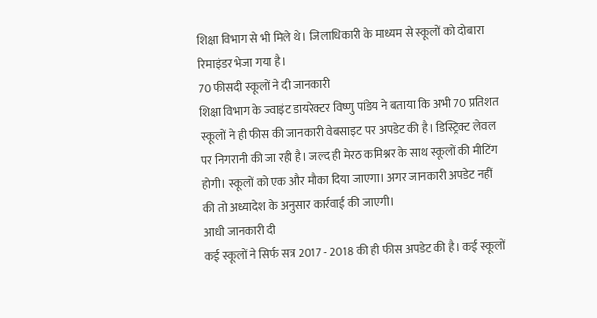शिक्षा विभाग से भी मिले थे। जिलाधिकारी के माध्यम से स्कूलों को दोबारा रिमाइंडर भेजा गया है।
70 फीसदी स्कूलों ने दी जानकारी
शिक्षा विभाग के ज्वाइंट डायरेक्टर विष्णु पांडेय ने बताया कि अभी 70 प्रतिशत स्कूलों ने ही फीस की जानकारी वेबसाइट पर अपडेट की है। डिस्ट्रिक्ट लेवल पर निगरानी की जा रही है। जल्द ही मेरठ कमिश्नर के साथ स्कूलों की मीटिंग होगी। स्कूलों को एक और मौका दिया जाएगा। अगर जानकारी अपडेट नहीं की तो अध्यादेश के अनुसार कार्रवाई की जाएगी।
आधी जानकारी दी
कई स्कूलों ने सिर्फ सत्र 2017 - 2018 की ही फीस अपडेट की है। कई स्कूलों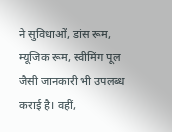ने सुविधाओं, डांस रूम, म्यूजिक रूम, स्वीमिंग पूल जैसी जानकारी भी उपलब्ध कराई है। वहीं,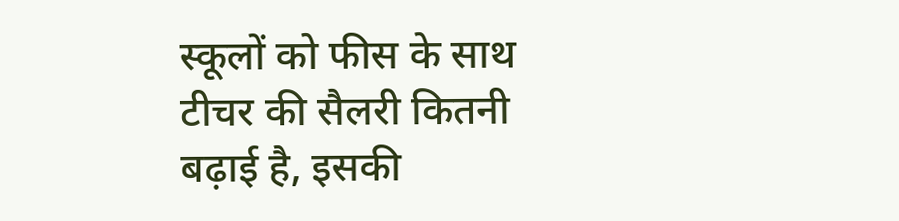स्कूलों को फीस के साथ टीचर की सैलरी कितनी बढ़ाई है, इसकी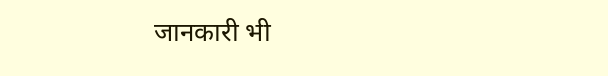जानकारी भी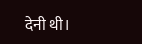देनी थी।